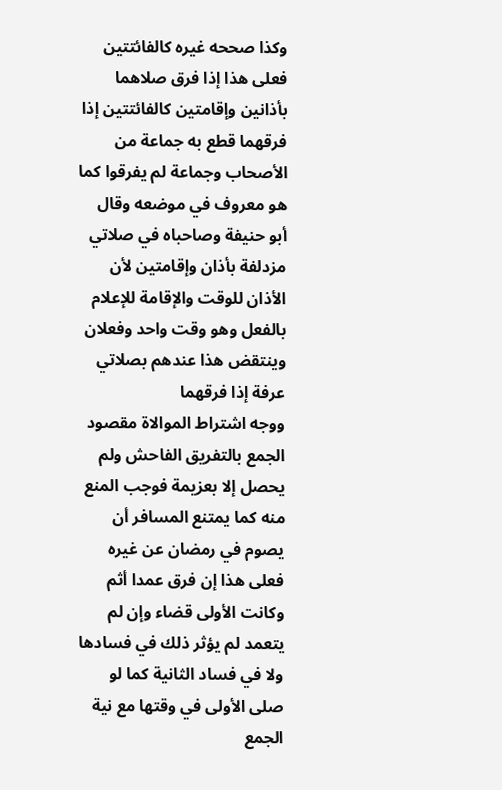وكذا صححه غيره كالفائتتين فعلى هذا إذا فرق صلاهما بأذانين وإقامتين كالفائتتين إذا فرقهما قطع به جماعة من الأصحاب وجماعة لم يفرقوا كما هو معروف في موضعه وقال أبو حنيفة وصاحباه في صلاتي مزدلفة بأذان وإقامتين لأن الأذان للوقت والإقامة للإعلام بالفعل وهو وقت واحد وفعلان وينتقض هذا عندهم بصلاتي عرفة إذا فرقهما
ووجه اشتراط الموالاة مقصود الجمع بالتفريق الفاحش ولم يحصل إلا بعزيمة فوجب المنع منه كما يمتنع المسافر أن يصوم في رمضان عن غيره فعلى هذا إن فرق عمدا أثم وكانت الأولى قضاء وإن لم يتعمد لم يؤثر ذلك في فسادها ولا في فساد الثانية كما لو صلى الأولى في وقتها مع نية الجمع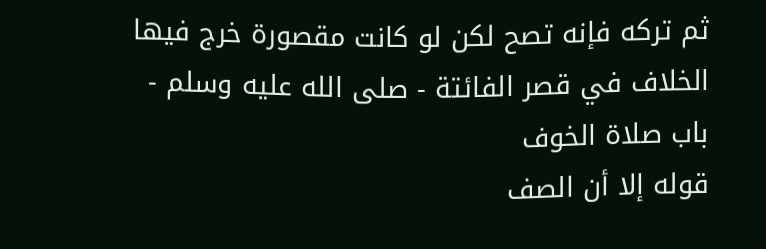ثم تركه فإنه تصح لكن لو كانت مقصورة خرج فيها الخلاف في قصر الفائتة - صلى الله عليه وسلم - باب صلاة الخوف
قوله إلا أن الصف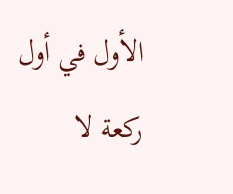الأول في أول ركعة لا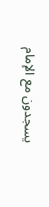يسجدون مع الإمام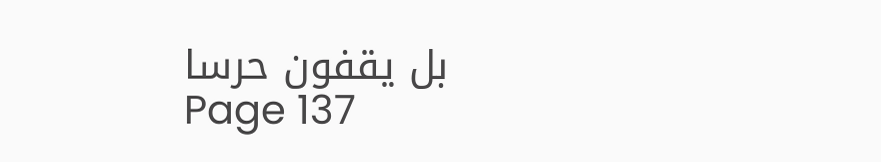بل يقفون حرسا
Page 137